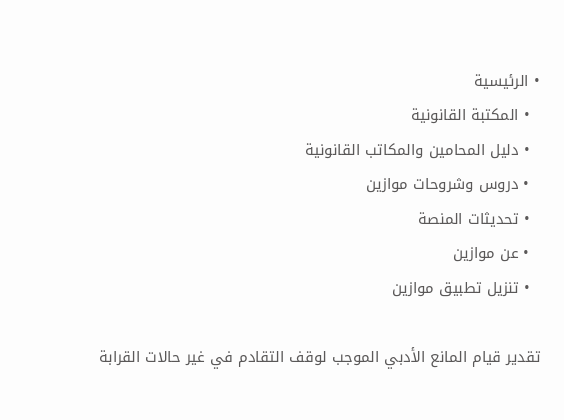• الرئيسية
  • المكتبة القانونية
  • دليل المحامين والمكاتب القانونية
  • دروس وشروحات موازين
  • تحديثات المنصة
  • عن موازين
  • تنزيل تطبيق موازين

تقدير قيام المانع الأدبي الموجب لوقف التقادم في غير حالات القرابة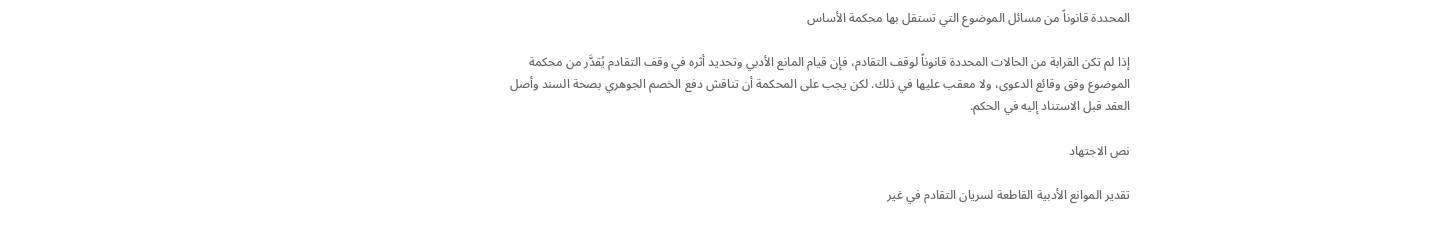المحددة قانوناً من مسائل الموضوع التي تستقل بها محكمة الأساس

إذا لم تكن القرابة من الحالات المحددة قانوناً لوقف التقادم، فإن قيام المانع الأدبي وتحديد أثره في وقف التقادم يُقدَّر من محكمة الموضوع وفق وقائع الدعوى، ولا معقب عليها في ذلك. لكن يجب على المحكمة أن تناقش دفع الخصم الجوهري بصحة السند وأصل العقد قبل الاستناد إليه في الحكم.

نص الاجتهاد

تقدير الموانع الأدبية القاطعة لسريان التقادم في غير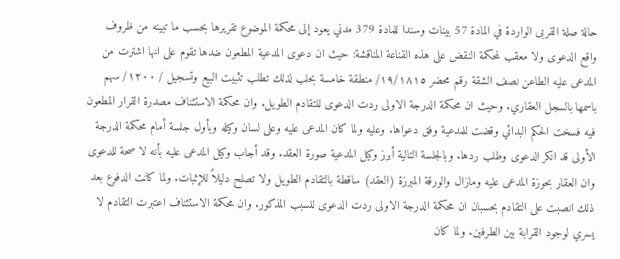حالة صلة القربى الواردة في المادة 57 بينات وسندا للمادة 379 مدني يعود إلى محكمة الموضوع تقريرها بحسب ما تبينه من ظروف واقع الدعوى ولا معقب لمحكمة النقض على هذه القناعة المناقشة: حيث ان دعوى المدعية المطعون ضدها تقوم على انها اشترت من المدعى عليه الطاعن نصف الشقة رقم محضر ۱۹/۱۸۱٥/ منطقة خامسة بحلب لذلك تطلب تثبيت البيع وتسجيل / ١٢٠٠/ سهم باسمها بالسجل العقاري. وحيث ان محكمة الدرجة الاولى ردت الدعوى للتقادم الطويل. وان محكمة الاستئناف مصدرة القرار المطعون فيه فسخت الحكم البدائي وقضت للمدعية وفق دعواها. وعليه ولما كان المدعى عليه وعلى لسان وكيله وبأول جلسة أمام محكمة الدرجة الأولى قد انكر الدعوى وطلب ردها. وبالجلسة التالية أبرز وكيل المدعية صورة العقد. وقد أجاب وكيل المدعى عليه بأنه لا صحة للدعوى وان العقار بحوزة المدعى عليه ومازال والورقة المبرزة (العقد) ساقطة بالتقادم الطويل ولا تصلح دليلاً للإثبات. ولما كانت الدفوع بعد ذلك انصبت على التقادم بحسبان ان محكمة الدرجة الاولى ردت الدعوى للسبب المذكور. وان محكمة الاستئناف اعتبرت التقادم لا يسري لوجود القرابة بين الطرفين. ولما كان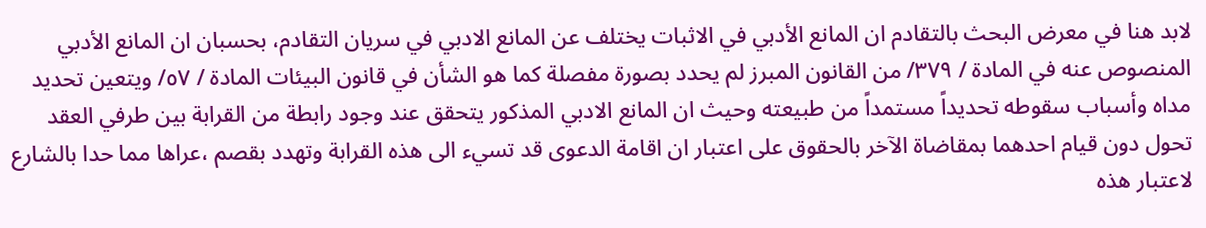لابد هنا في معرض البحث بالتقادم ان المانع الأدبي في الاثبات يختلف عن المانع الادبي في سريان التقادم، بحسبان ان المانع الأدبي المنصوص عنه في المادة / ۳۷۹/ من القانون المبرز لم يحدد بصورة مفصلة كما هو الشأن في قانون البيئات المادة / ٥٧/ ويتعين تحديد مداه وأسباب سقوطه تحديداً مستمداً من طبيعته وحيث ان المانع الادبي المذكور يتحقق عند وجود رابطة من القرابة بين طرفي العقد تحول دون قيام احدهما بمقاضاة الآخر بالحقوق على اعتبار ان اقامة الدعوى قد تسيء الى هذه القرابة وتهدد بقصم ،عراها مما حدا بالشارع لاعتبار هذه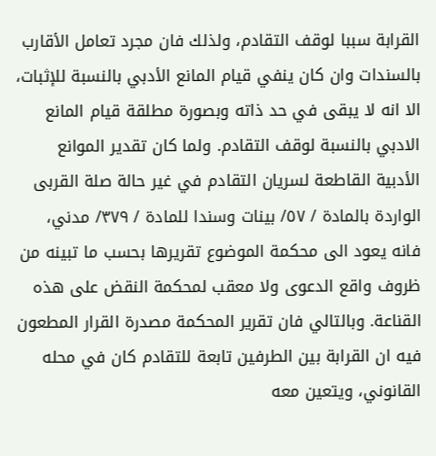القرابة سببا لوقف التقادم، ولذلك فان مجرد تعامل الأقارب بالسندات وان كان ينفي قيام المانع الأدبي بالنسبة للإثبات، الا انه لا يبقى في حد ذاته وبصورة مطلقة قيام المانع الادبي بالنسبة لوقف التقادم. ولما كان تقدير الموانع الأدبية القاطعة لسريان التقادم في غير حالة صلة القربى الواردة بالمادة / ٥٧/ بينات وسندا للمادة / ٣٧٩/ مدني، فانه يعود الى محكمة الموضوع تقريرها بحسب ما تبينه من ظروف واقع الدعوى ولا معقب لمحكمة النقض على هذه القناعة. وبالتالي فان تقرير المحكمة مصدرة القرار المطعون فيه ان القرابة بين الطرفين تابعة للتقادم كان في محله القانوني، ويتعين معه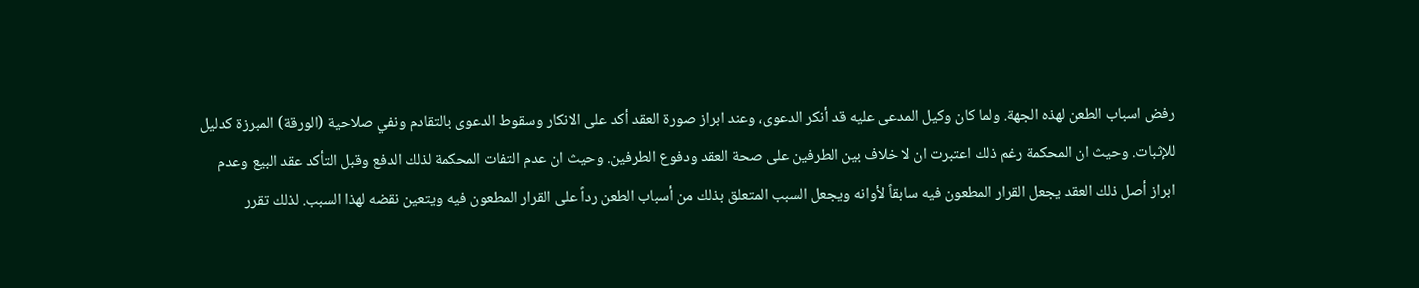رفض اسباب الطعن لهذه الجهة. ولما كان وكيل المدعى عليه قد أنكر الدعوى، وعند ابراز صورة العقد أكد على الانكار وسقوط الدعوى بالتقادم ونفي صلاحية (الورقة) المبرزة كدليل للإثبات. وحيث ان المحكمة رغم ذلك اعتبرت ان لا خلاف بين الطرفين على صحة العقد ودفوع الطرفين. وحيث ان عدم التفات المحكمة لذلك الدفع وقبل التأكد عقد البيع وعدم ابراز أصل ذلك العقد يجعل القرار المطعون فيه سابقاً لأوانه ويجعل السبب المتعلق بذلك من أسباب الطعن رداً على القرار المطعون فيه ويتعين نقضه لهذا السبب. لذلك تقرر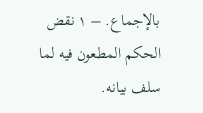بالإجماع. – ۱ نقض الحكم المطعون فيه لما سلف بيانه.